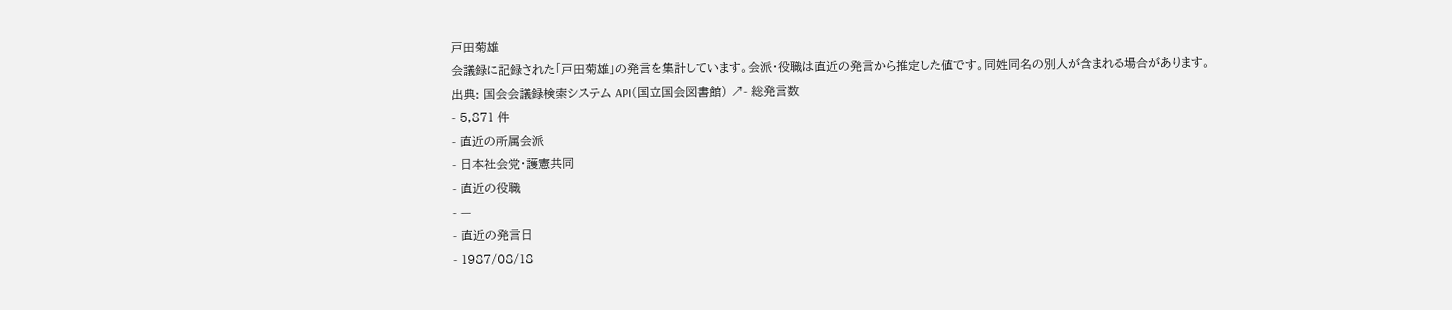戸田菊雄
会議録に記録された「戸田菊雄」の発言を集計しています。会派・役職は直近の発言から推定した値です。同姓同名の別人が含まれる場合があります。
出典: 国会会議録検索システム API(国立国会図書館) ↗- 総発言数
- 5,871 件
- 直近の所属会派
- 日本社会党・護憲共同
- 直近の役職
- —
- 直近の発言日
- 1987/08/18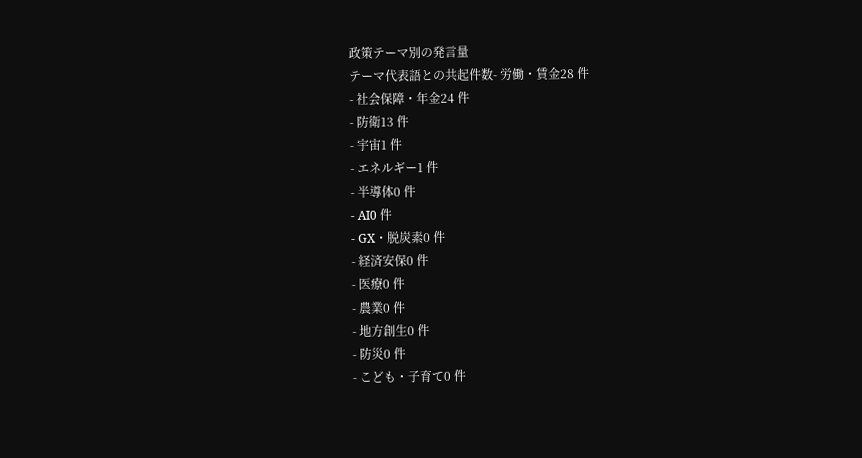政策テーマ別の発言量
テーマ代表語との共起件数- 労働・賃金28 件
- 社会保障・年金24 件
- 防衛13 件
- 宇宙1 件
- エネルギー1 件
- 半導体0 件
- AI0 件
- GX・脱炭素0 件
- 経済安保0 件
- 医療0 件
- 農業0 件
- 地方創生0 件
- 防災0 件
- こども・子育て0 件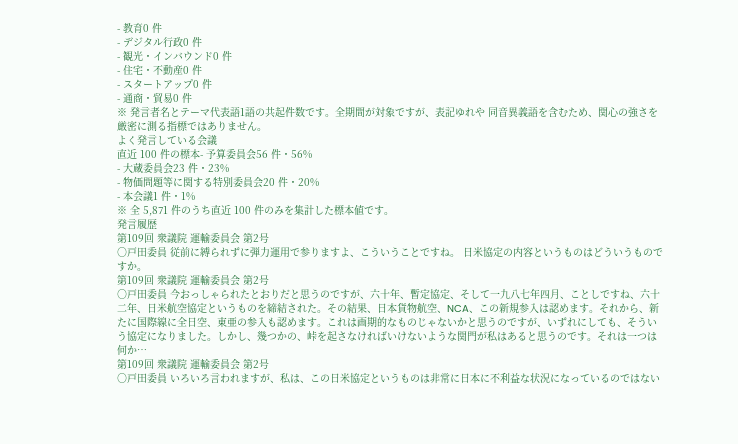- 教育0 件
- デジタル行政0 件
- 観光・インバウンド0 件
- 住宅・不動産0 件
- スタートアップ0 件
- 通商・貿易0 件
※ 発言者名とテーマ代表語1語の共起件数です。全期間が対象ですが、表記ゆれや 同音異義語を含むため、関心の強さを厳密に測る指標ではありません。
よく発言している会議
直近 100 件の標本- 予算委員会56 件・56%
- 大蔵委員会23 件・23%
- 物価問題等に関する特別委員会20 件・20%
- 本会議1 件・1%
※ 全 5,871 件のうち直近 100 件のみを集計した標本値です。
発言履歴
第109回 衆議院 運輸委員会 第2号
○戸田委員 従前に縛られずに弾力運用で参りますよ、こういうことですね。 日米協定の内容というものはどういうものですか。
第109回 衆議院 運輸委員会 第2号
○戸田委員 今おっしゃられたとおりだと思うのですが、六十年、暫定協定、そして一九八七年四月、ことしですね、六十二年、日米航空協定というものを締結された。その結果、日本貨物航空、NCA、この新規参入は認めます。それから、新たに国際線に全日空、東亜の参入も認めます。これは画期的なものじゃないかと思うのですが、いずれにしても、そういう協定になりました。しかし、幾つかの、峠を起さなければいけないような関門が私はあると思うのです。それは一つは何か…
第109回 衆議院 運輸委員会 第2号
○戸田委員 いろいろ言われますが、私は、この日米協定というものは非常に日本に不利益な状況になっているのではない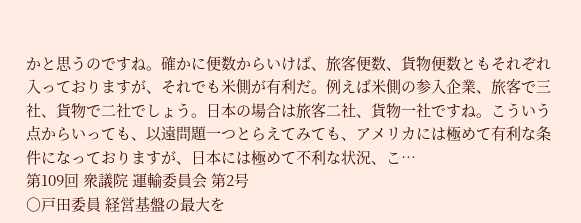かと思うのですね。確かに便数からいけば、旅客便数、貨物便数ともそれぞれ入っておりますが、それでも米側が有利だ。例えば米側の参入企業、旅客で三社、貨物で二社でしょう。日本の場合は旅客二社、貨物一社ですね。こういう点からいっても、以遠問題一つとらえてみても、アメリカには極めて有利な条件になっておりますが、日本には極めて不利な状況、こ…
第109回 衆議院 運輸委員会 第2号
○戸田委員 経営基盤の最大を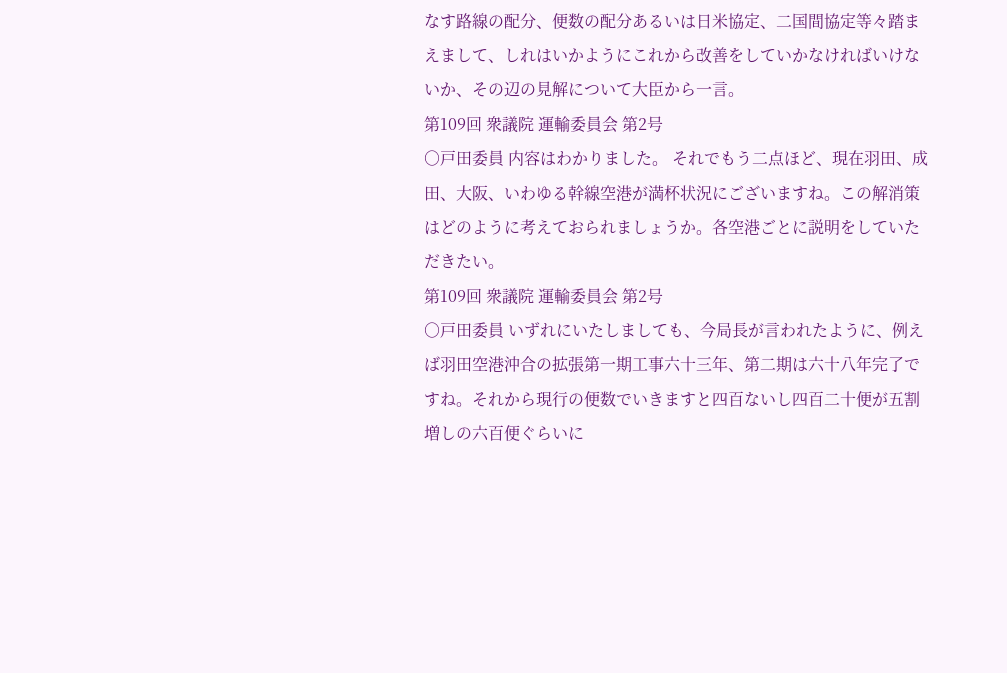なす路線の配分、便数の配分あるいは日米協定、二国間協定等々踏まえまして、しれはいかようにこれから改善をしていかなければいけないか、その辺の見解について大臣から一言。
第109回 衆議院 運輸委員会 第2号
○戸田委員 内容はわかりました。 それでもう二点ほど、現在羽田、成田、大阪、いわゆる幹線空港が満杯状況にございますね。この解消策はどのように考えておられましょうか。各空港ごとに説明をしていただきたい。
第109回 衆議院 運輸委員会 第2号
○戸田委員 いずれにいたしましても、今局長が言われたように、例えば羽田空港沖合の拡張第一期工事六十三年、第二期は六十八年完了ですね。それから現行の便数でいきますと四百ないし四百二十便が五割増しの六百便ぐらいに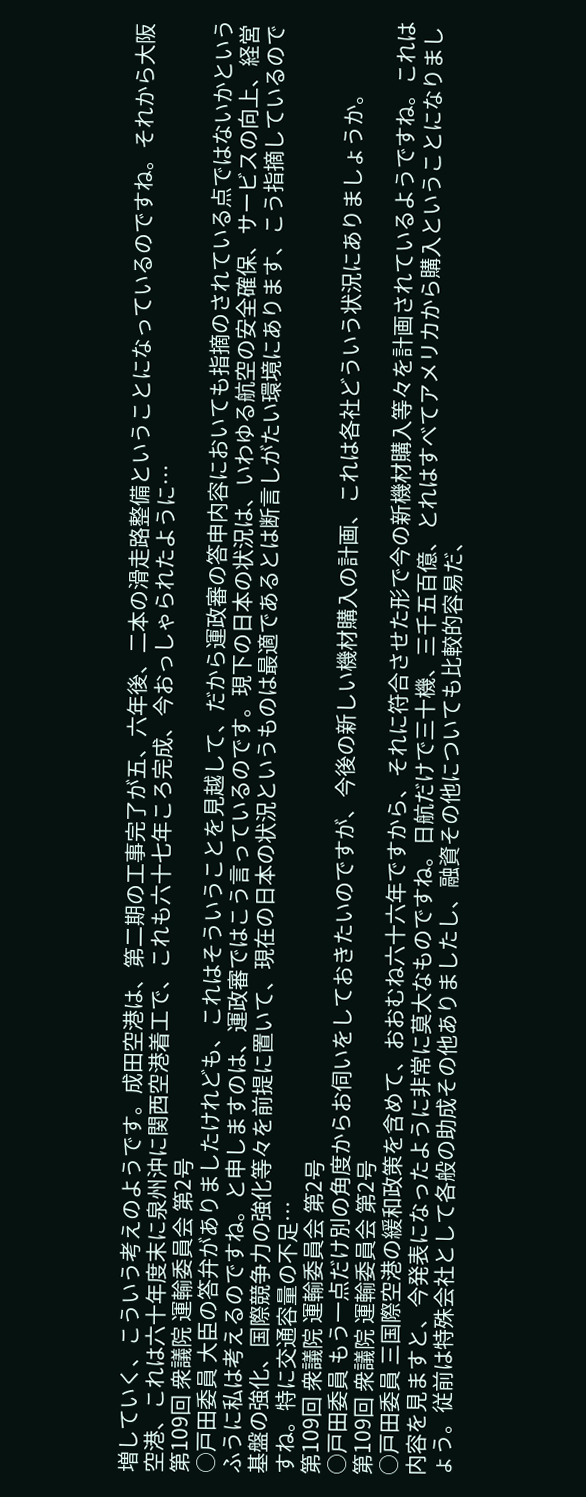増していく、こういう考えのようです。成田空港は、第二期の工事完了が五、六年後、二本の滑走路整備ということになっているのですね。それから大阪空港、これは六十年度末に泉州沖に関西空港着工で、これも六十七年ころ完成、今おっしゃられたように…
第109回 衆議院 運輸委員会 第2号
○戸田委員 大臣の答弁がありましたけれども、これはそういうことを見越して、だから運政審の答申内容においても指摘のされている点ではないかというふうに私は考えるのですね。と申しますのは、運政審ではこう言っているのです。現下の日本の状況は、いわゆる航空の安全確保、サービスの向上、経営基盤の強化、国際競争力の強化等々を前提に置いて、現在の日本の状況というものは最適であるとは断言しがたい環境にあります、こう指摘しているのですね。特に交通容量の不足…
第109回 衆議院 運輸委員会 第2号
○戸田委員 もう一点だけ別の角度からお伺いをしておきたいのですが、今後の新しい機材購入の計画、これは各社どういう状況にありましょうか。
第109回 衆議院 運輸委員会 第2号
○戸田委員 三国際空港の緩和政策を含めて、おおむね六十六年ですから、それに符合させた形で今の新機材購入等々を計画されているようですね。これは内容を見ますと、今発表になったように非常に莫大なものですね。日航だけで三十機、三千五百億、とれはすべてアメリカから購入ということになりましょう。従前は特殊会社として各般の助成その他ありましたし、融資その他についても比較的容易だ、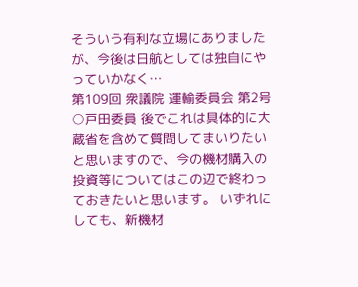そういう有利な立場にありましたが、今後は日航としては独自にやっていかなく…
第109回 衆議院 運輸委員会 第2号
○戸田委員 後でこれは具体的に大蔵省を含めて質問してまいりたいと思いますので、今の機材購入の投資等についてはこの辺で終わっておきたいと思います。 いずれにしても、新機材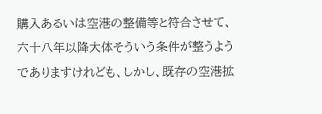購入あるいは空港の整備等と符合させて、六十八年以降大体そういう条件が整うようでありますけれども、しかし、既存の空港拡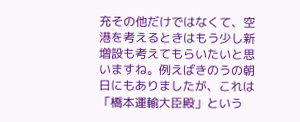充その他だけではなくて、空港を考えるときはもう少し新増設も考えてもらいたいと思いますね。例えばきのうの朝日にもありましたが、これは「橋本運輸大臣殿」という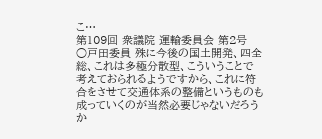こ…
第109回 衆議院 運輸委員会 第2号
○戸田委員 殊に今後の国土開発、四全総、これは多極分散型、こういうことで考えておられるようですから、これに符合をさせて交通体系の整備というものも成っていくのが当然必要じゃないだろうか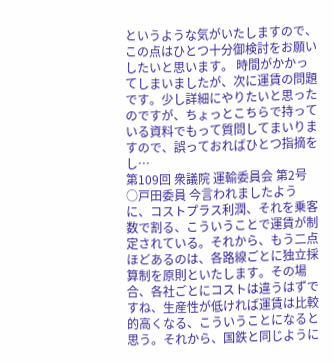というような気がいたしますので、この点はひとつ十分御検討をお願いしたいと思います。 時間がかかってしまいましたが、次に運賃の問題です。少し詳細にやりたいと思ったのですが、ちょっとこちらで持っている資料でもって質問してまいりますので、誤っておればひとつ指摘をし…
第109回 衆議院 運輸委員会 第2号
○戸田委員 今言われましたように、コストプラス利潤、それを乗客数で割る、こういうことで運賃が制定されている。それから、もう二点ほどあるのは、各路線ごとに独立採算制を原則といたします。その場合、各社ごとにコストは違うはずですね、生産性が低ければ運賃は比較的高くなる、こういうことになると思う。それから、国鉄と同じように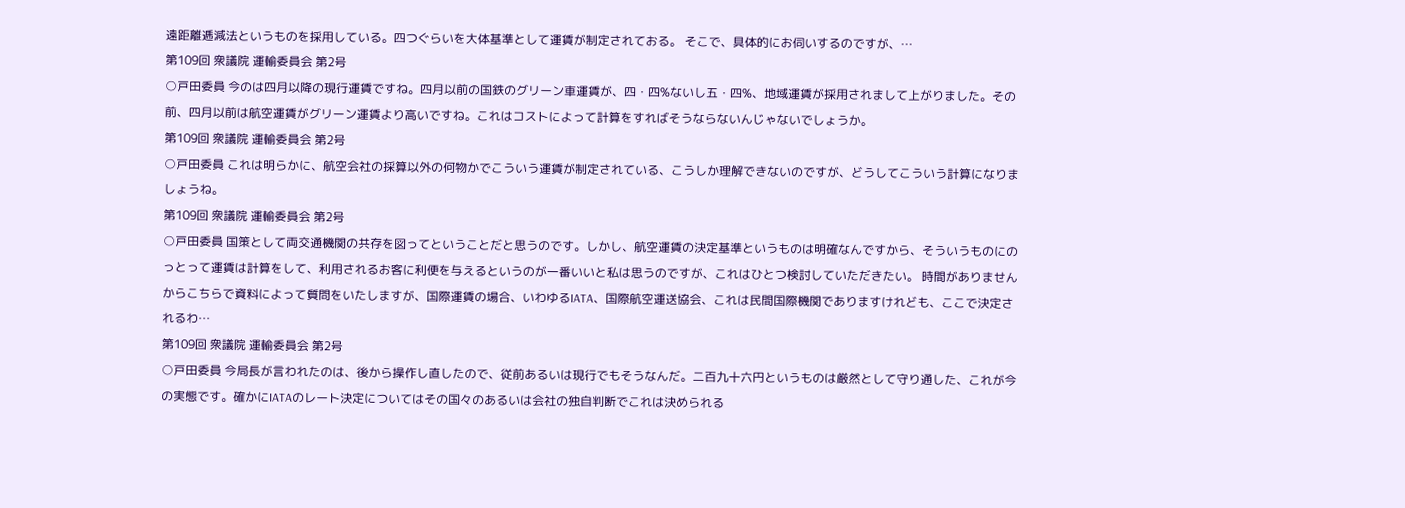遠距離逓減法というものを採用している。四つぐらいを大体基準として運賃が制定されておる。 そこで、具体的にお伺いするのですが、…
第109回 衆議院 運輸委員会 第2号
○戸田委員 今のは四月以降の現行運賃ですね。四月以前の国鉄のグリーン車運賃が、四・四%ないし五・四%、地域運賃が採用されまして上がりました。その前、四月以前は航空運賃がグリーン運賃より高いですね。これはコストによって計算をすればそうならないんじゃないでしょうか。
第109回 衆議院 運輸委員会 第2号
○戸田委員 これは明らかに、航空会社の採算以外の何物かでこういう運賃が制定されている、こうしか理解できないのですが、どうしてこういう計算になりましょうね。
第109回 衆議院 運輸委員会 第2号
○戸田委員 国策として両交通機関の共存を図ってということだと思うのです。しかし、航空運賃の決定基準というものは明確なんですから、そういうものにのっとって運賃は計算をして、利用されるお客に利便を与えるというのが一番いいと私は思うのですが、これはひとつ検討していただきたい。 時間がありませんからこちらで資料によって質問をいたしますが、国際運賃の場合、いわゆるIATA、国際航空運送協会、これは民間国際機関でありますけれども、ここで決定されるわ…
第109回 衆議院 運輸委員会 第2号
○戸田委員 今局長が言われたのは、後から操作し直したので、従前あるいは現行でもそうなんだ。二百九十六円というものは厳然として守り通した、これが今の実態です。確かにIATAのレート決定についてはその国々のあるいは会社の独自判断でこれは決められる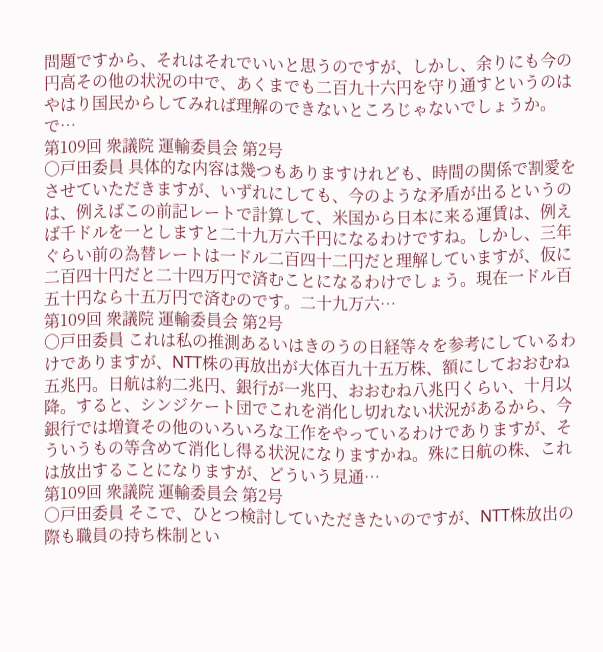問題ですから、それはそれでいいと思うのですが、しかし、余りにも今の円高その他の状況の中で、あくまでも二百九十六円を守り通すというのはやはり国民からしてみれば理解のできないところじゃないでしょうか。で…
第109回 衆議院 運輸委員会 第2号
○戸田委員 具体的な内容は幾つもありますけれども、時間の関係で割愛をさせていただきますが、いずれにしても、今のような矛盾が出るというのは、例えばこの前記レートで計算して、米国から日本に来る運賃は、例えば千ドルを一としますと二十九万六千円になるわけですね。しかし、三年ぐらい前の為替レートは一ドル二百四十二円だと理解していますが、仮に二百四十円だと二十四万円で済むことになるわけでしょう。現在一ドル百五十円なら十五万円で済むのです。二十九万六…
第109回 衆議院 運輸委員会 第2号
○戸田委員 これは私の推測あるいはきのうの日経等々を参考にしているわけでありますが、NTT株の再放出が大体百九十五万株、額にしておおむね五兆円。日航は約二兆円、銀行が一兆円、おおむね八兆円くらい、十月以降。すると、シンジケート団でこれを消化し切れない状況があるから、今銀行では増資その他のいろいろな工作をやっているわけでありますが、そういうもの等含めて消化し得る状況になりますかね。殊に日航の株、これは放出することになりますが、どういう見通…
第109回 衆議院 運輸委員会 第2号
○戸田委員 そこで、ひとつ検討していただきたいのですが、NTT株放出の際も職員の持ち株制とい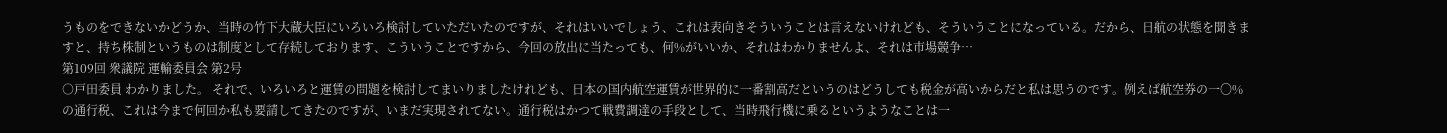うものをできないかどうか、当時の竹下大蔵大臣にいろいろ検討していただいたのですが、それはいいでしょう、これは表向きそういうことは言えないけれども、そういうことになっている。だから、日航の状態を聞きますと、持ち株制というものは制度として存続しております、こういうことですから、今回の放出に当たっても、何%がいいか、それはわかりませんよ、それは市場競争…
第109回 衆議院 運輸委員会 第2号
○戸田委員 わかりました。 それで、いろいろと運賃の問題を検討してまいりましたけれども、日本の国内航空運賃が世界的に一番割高だというのはどうしても税金が高いからだと私は思うのです。例えば航空券の一〇%の通行税、これは今まで何回か私も要請してきたのですが、いまだ実現されてない。通行税はかつて戦費調達の手段として、当時飛行機に乗るというようなことは一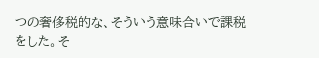つの奢侈税的な、そういう意味合いで課税をした。そ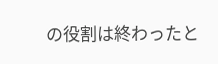の役割は終わったと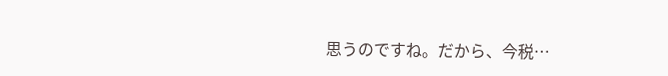思うのですね。だから、今税…